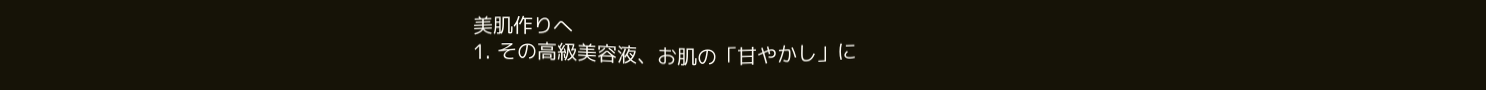美肌作りへ
1. その高級美容液、お肌の「甘やかし」に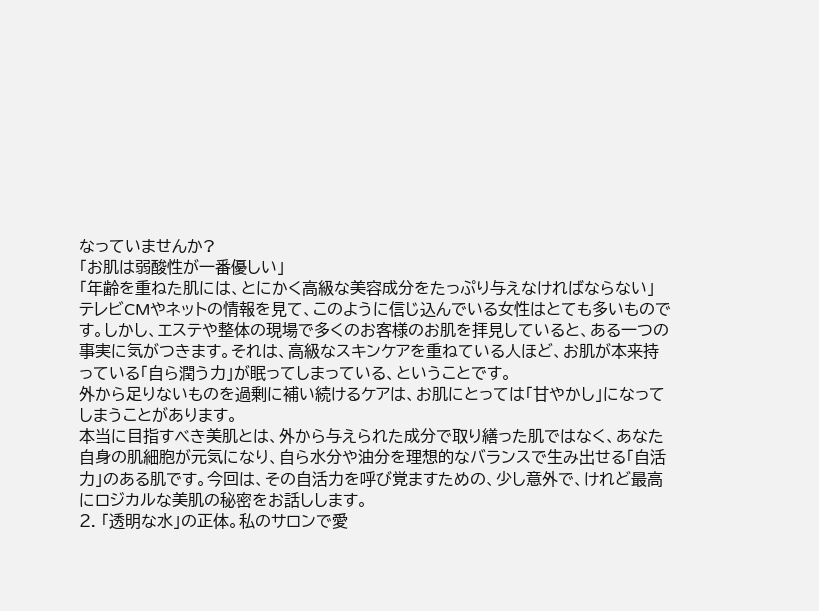なっていませんか?
「お肌は弱酸性が一番優しい」
「年齢を重ねた肌には、とにかく高級な美容成分をたっぷり与えなければならない」
テレビCMやネットの情報を見て、このように信じ込んでいる女性はとても多いものです。しかし、エステや整体の現場で多くのお客様のお肌を拝見していると、ある一つの事実に気がつきます。それは、高級なスキンケアを重ねている人ほど、お肌が本来持っている「自ら潤う力」が眠ってしまっている、ということです。
外から足りないものを過剰に補い続けるケアは、お肌にとっては「甘やかし」になってしまうことがあります。
本当に目指すべき美肌とは、外から与えられた成分で取り繕った肌ではなく、あなた自身の肌細胞が元気になり、自ら水分や油分を理想的なバランスで生み出せる「自活力」のある肌です。今回は、その自活力を呼び覚ますための、少し意外で、けれど最高にロジカルな美肌の秘密をお話しします。
2. 「透明な水」の正体。私のサロンで愛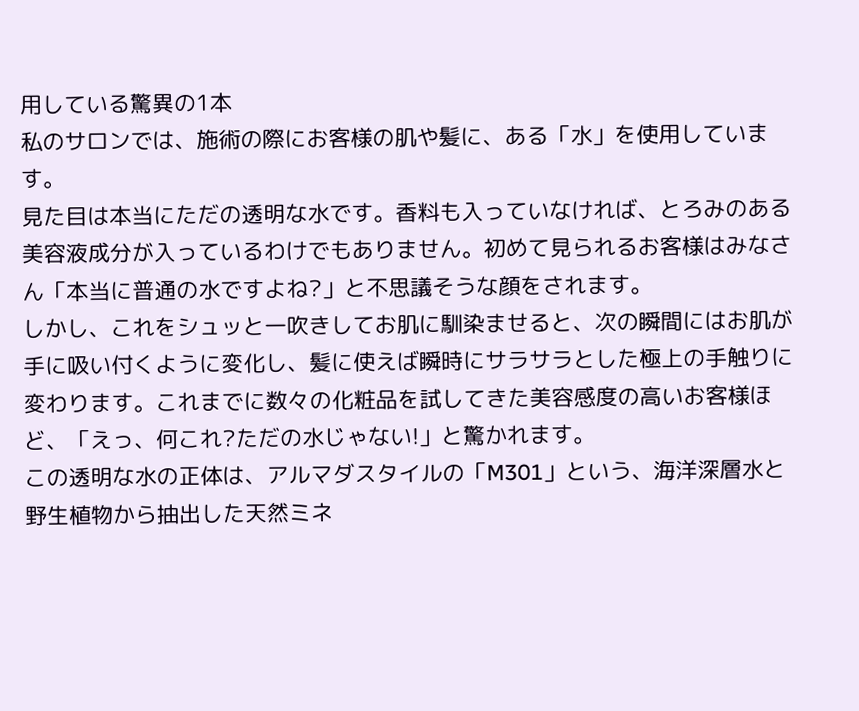用している驚異の1本
私のサロンでは、施術の際にお客様の肌や髪に、ある「水」を使用しています。
見た目は本当にただの透明な水です。香料も入っていなければ、とろみのある美容液成分が入っているわけでもありません。初めて見られるお客様はみなさん「本当に普通の水ですよね?」と不思議そうな顔をされます。
しかし、これをシュッと一吹きしてお肌に馴染ませると、次の瞬間にはお肌が手に吸い付くように変化し、髪に使えば瞬時にサラサラとした極上の手触りに変わります。これまでに数々の化粧品を試してきた美容感度の高いお客様ほど、「えっ、何これ?ただの水じゃない!」と驚かれます。
この透明な水の正体は、アルマダスタイルの「M301」という、海洋深層水と野生植物から抽出した天然ミネ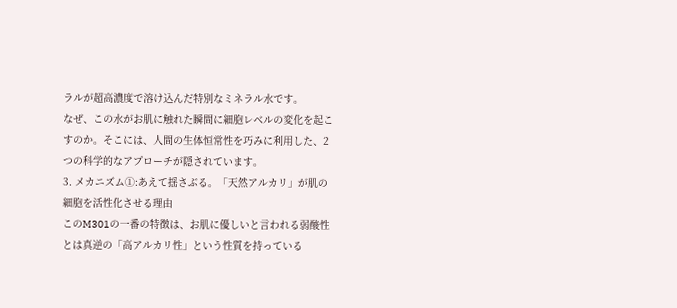ラルが超高濃度で溶け込んだ特別なミネラル水です。
なぜ、この水がお肌に触れた瞬間に細胞レベルの変化を起こすのか。そこには、人間の生体恒常性を巧みに利用した、2つの科学的なアプローチが隠されています。
3. メカニズム①:あえて揺さぶる。「天然アルカリ」が肌の細胞を活性化させる理由
このM301の一番の特徴は、お肌に優しいと言われる弱酸性とは真逆の「高アルカリ性」という性質を持っている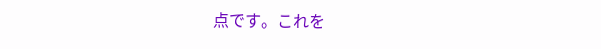点です。これを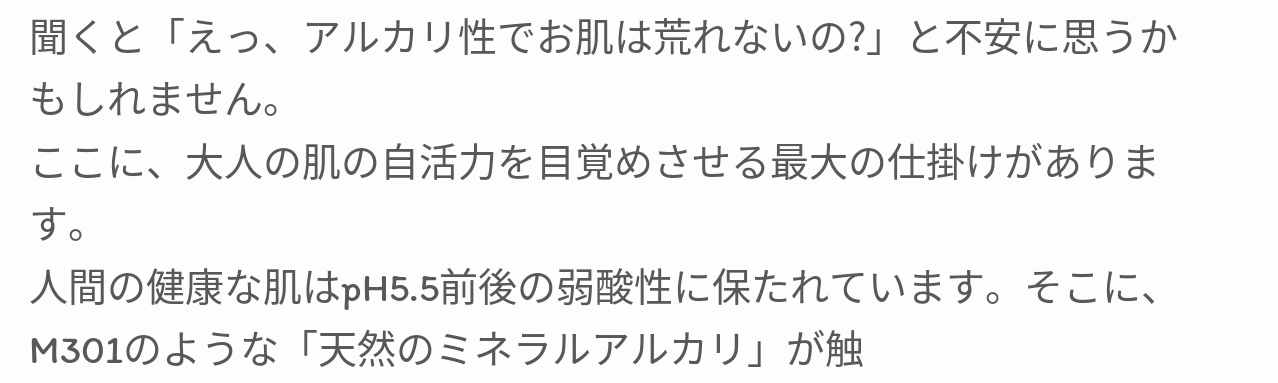聞くと「えっ、アルカリ性でお肌は荒れないの?」と不安に思うかもしれません。
ここに、大人の肌の自活力を目覚めさせる最大の仕掛けがあります。
人間の健康な肌はpH5.5前後の弱酸性に保たれています。そこに、M301のような「天然のミネラルアルカリ」が触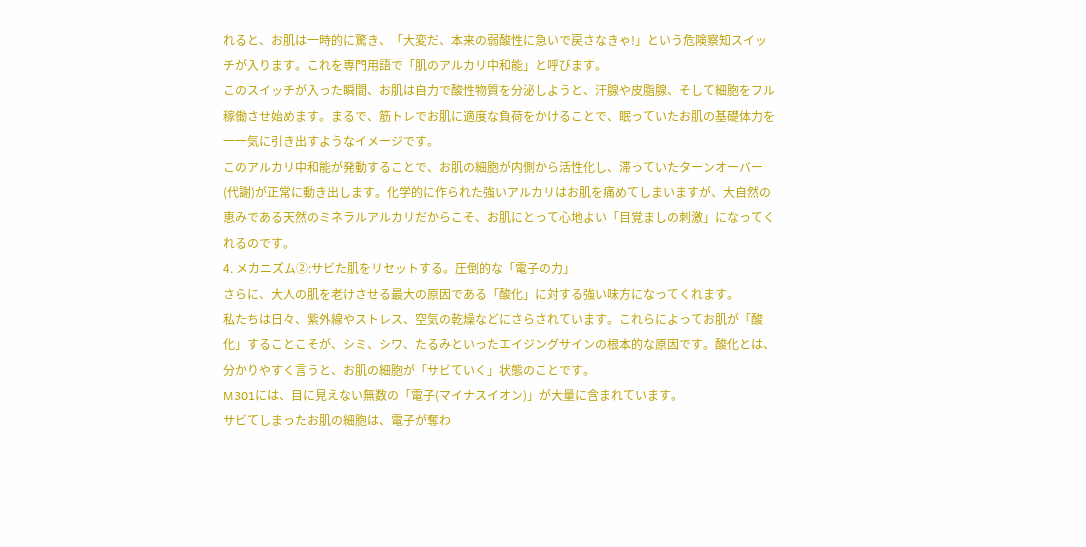れると、お肌は一時的に驚き、「大変だ、本来の弱酸性に急いで戻さなきゃ!」という危険察知スイッチが入ります。これを専門用語で「肌のアルカリ中和能」と呼びます。
このスイッチが入った瞬間、お肌は自力で酸性物質を分泌しようと、汗腺や皮脂腺、そして細胞をフル稼働させ始めます。まるで、筋トレでお肌に適度な負荷をかけることで、眠っていたお肌の基礎体力を一一気に引き出すようなイメージです。
このアルカリ中和能が発動することで、お肌の細胞が内側から活性化し、滞っていたターンオーバー(代謝)が正常に動き出します。化学的に作られた強いアルカリはお肌を痛めてしまいますが、大自然の恵みである天然のミネラルアルカリだからこそ、お肌にとって心地よい「目覚ましの刺激」になってくれるのです。
4. メカニズム②:サビた肌をリセットする。圧倒的な「電子の力」
さらに、大人の肌を老けさせる最大の原因である「酸化」に対する強い味方になってくれます。
私たちは日々、紫外線やストレス、空気の乾燥などにさらされています。これらによってお肌が「酸化」することこそが、シミ、シワ、たるみといったエイジングサインの根本的な原因です。酸化とは、分かりやすく言うと、お肌の細胞が「サビていく」状態のことです。
M301には、目に見えない無数の「電子(マイナスイオン)」が大量に含まれています。
サビてしまったお肌の細胞は、電子が奪わ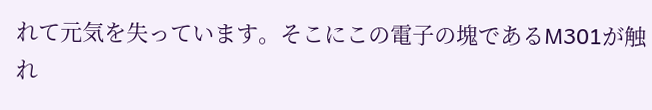れて元気を失っています。そこにこの電子の塊であるM301が触れ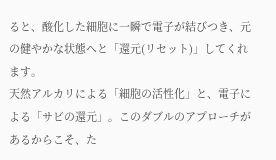ると、酸化した細胞に一瞬で電子が結びつき、元の健やかな状態へと「還元(リセット)」してくれます。
天然アルカリによる「細胞の活性化」と、電子による「サビの還元」。このダブルのアプローチがあるからこそ、た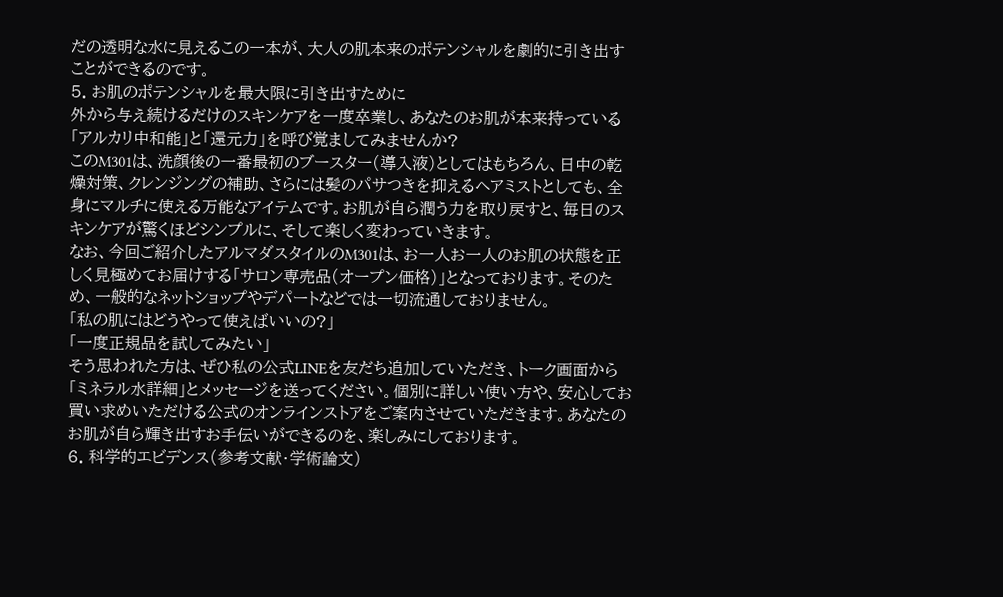だの透明な水に見えるこの一本が、大人の肌本来のポテンシャルを劇的に引き出すことができるのです。
5. お肌のポテンシャルを最大限に引き出すために
外から与え続けるだけのスキンケアを一度卒業し、あなたのお肌が本来持っている「アルカリ中和能」と「還元力」を呼び覚ましてみませんか?
このM301は、洗顔後の一番最初のブースター(導入液)としてはもちろん、日中の乾燥対策、クレンジングの補助、さらには髪のパサつきを抑えるヘアミストとしても、全身にマルチに使える万能なアイテムです。お肌が自ら潤う力を取り戻すと、毎日のスキンケアが驚くほどシンプルに、そして楽しく変わっていきます。
なお、今回ご紹介したアルマダスタイルのM301は、お一人お一人のお肌の状態を正しく見極めてお届けする「サロン専売品(オープン価格)」となっております。そのため、一般的なネットショップやデパートなどでは一切流通しておりません。
「私の肌にはどうやって使えばいいの?」
「一度正規品を試してみたい」
そう思われた方は、ぜひ私の公式LINEを友だち追加していただき、トーク画面から「ミネラル水詳細」とメッセージを送ってください。個別に詳しい使い方や、安心してお買い求めいただける公式のオンラインストアをご案内させていただきます。あなたのお肌が自ら輝き出すお手伝いができるのを、楽しみにしております。
6. 科学的エビデンス(参考文献・学術論文)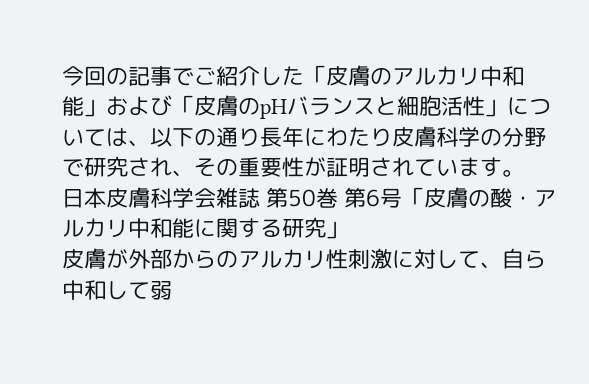今回の記事でご紹介した「皮膚のアルカリ中和能」および「皮膚のpHバランスと細胞活性」については、以下の通り長年にわたり皮膚科学の分野で研究され、その重要性が証明されています。
日本皮膚科学会雑誌 第50巻 第6号「皮膚の酸・アルカリ中和能に関する研究」
皮膚が外部からのアルカリ性刺激に対して、自ら中和して弱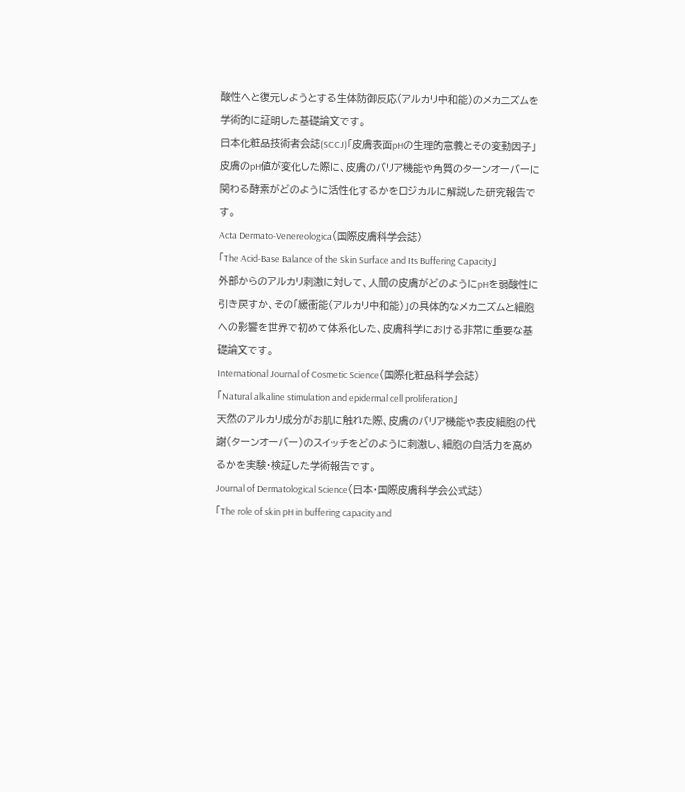酸性へと復元しようとする生体防御反応(アルカリ中和能)のメカニズムを学術的に証明した基礎論文です。
日本化粧品技術者会誌(SCCJ)「皮膚表面pHの生理的意義とその変動因子」
皮膚のpH値が変化した際に、皮膚のバリア機能や角質のターンオーバーに関わる酵素がどのように活性化するかをロジカルに解説した研究報告です。
Acta Dermato-Venereologica(国際皮膚科学会誌)
「The Acid-Base Balance of the Skin Surface and Its Buffering Capacity」
外部からのアルカリ刺激に対して、人間の皮膚がどのようにpHを弱酸性に引き戻すか、その「緩衝能(アルカリ中和能)」の具体的なメカニズムと細胞への影響を世界で初めて体系化した、皮膚科学における非常に重要な基礎論文です。
International Journal of Cosmetic Science(国際化粧品科学会誌)
「Natural alkaline stimulation and epidermal cell proliferation」
天然のアルカリ成分がお肌に触れた際、皮膚のバリア機能や表皮細胞の代謝(ターンオーバー)のスイッチをどのように刺激し、細胞の自活力を高めるかを実験・検証した学術報告です。
Journal of Dermatological Science(日本・国際皮膚科学会公式誌)
「The role of skin pH in buffering capacity and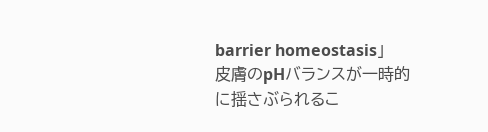barrier homeostasis」
皮膚のpHバランスが一時的に揺さぶられるこ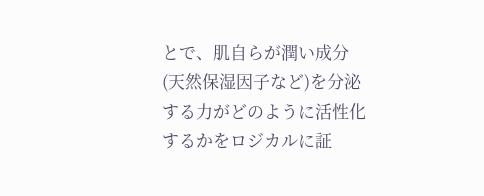とで、肌自らが潤い成分(天然保湿因子など)を分泌する力がどのように活性化するかをロジカルに証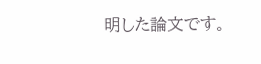明した論文です。